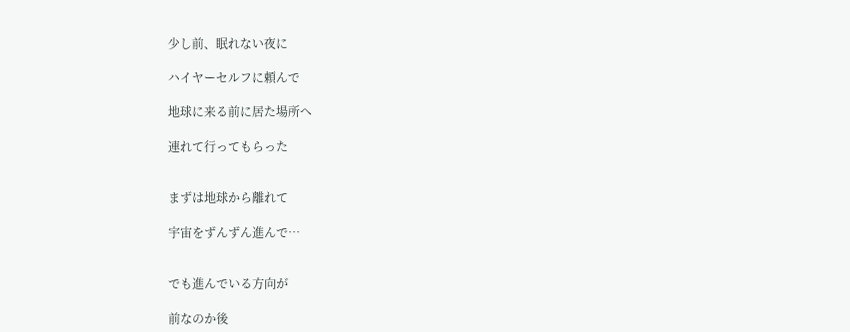少し前、眠れない夜に

ハイヤーセルフに頼んで

地球に来る前に居た場所へ

連れて行ってもらった


まずは地球から離れて

宇宙をずんずん進んで…


でも進んでいる方向が

前なのか後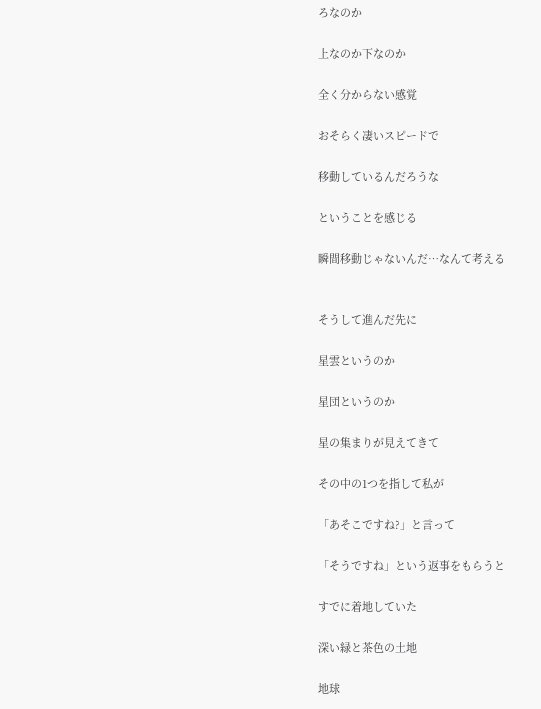ろなのか

上なのか下なのか

全く分からない感覚

おそらく凄いスピードで

移動しているんだろうな

ということを感じる

瞬間移動じゃないんだ…なんて考える


そうして進んだ先に

星雲というのか

星団というのか

星の集まりが見えてきて

その中の1つを指して私が

「あそこですね?」と言って

「そうですね」という返事をもらうと

すでに着地していた

深い緑と茶色の土地

地球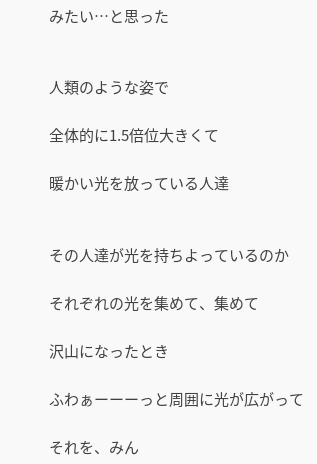みたい…と思った


人類のような姿で

全体的に1.5倍位大きくて

暖かい光を放っている人達


その人達が光を持ちよっているのか

それぞれの光を集めて、集めて

沢山になったとき

ふわぁーーーっと周囲に光が広がって

それを、みん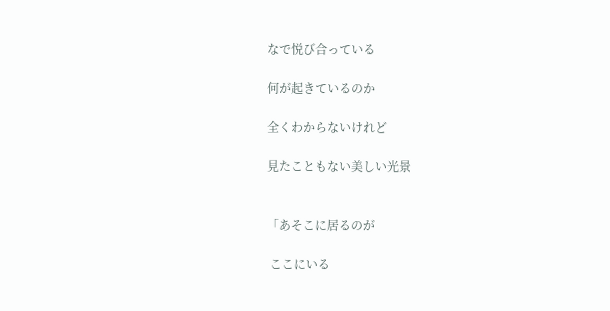なで悦び合っている

何が起きているのか

全くわからないけれど

見たこともない美しい光景


「あそこに居るのが

 ここにいる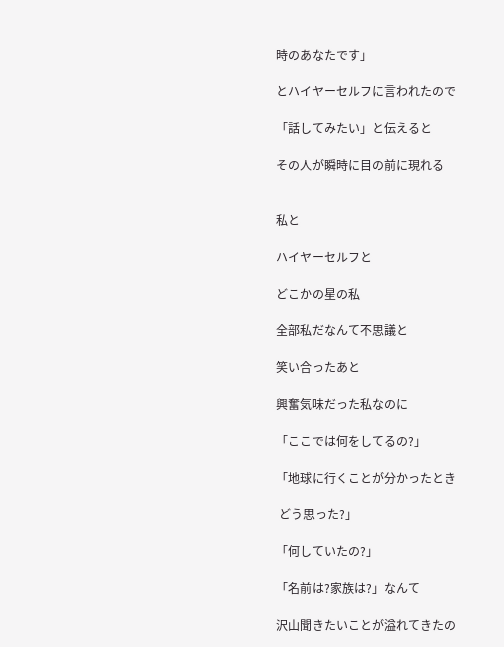時のあなたです」

とハイヤーセルフに言われたので

「話してみたい」と伝えると

その人が瞬時に目の前に現れる


私と

ハイヤーセルフと

どこかの星の私

全部私だなんて不思議と

笑い合ったあと

興奮気味だった私なのに

「ここでは何をしてるの?」

「地球に行くことが分かったとき

 どう思った?」

「何していたの?」

「名前は?家族は?」なんて

沢山聞きたいことが溢れてきたの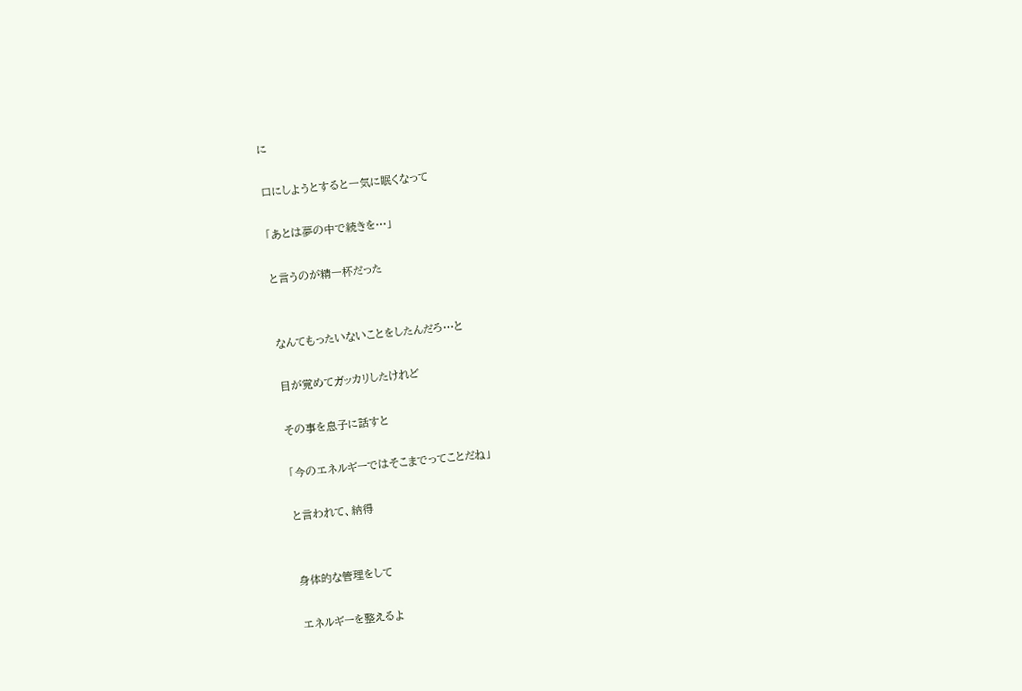に

口にしようとすると一気に眠くなって

「あとは夢の中で続きを…」

と言うのが精一杯だった


なんてもったいないことをしたんだろ…と

目が覚めてガッカリしたけれど

その事を息子に話すと

「今のエネルギーではそこまでってことだね」

と言われて、納得


身体的な管理をして

エネルギーを整えるよ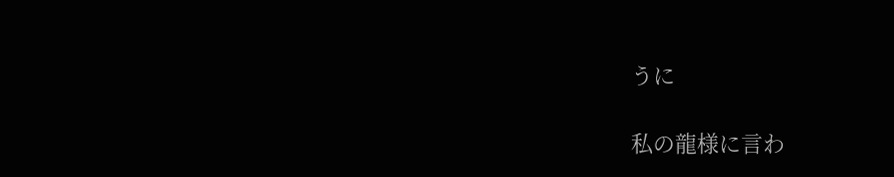うに

私の龍様に言わ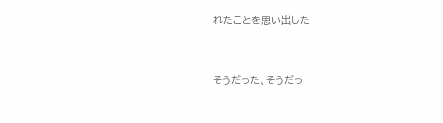れたことを思い出した


そうだった、そうだっ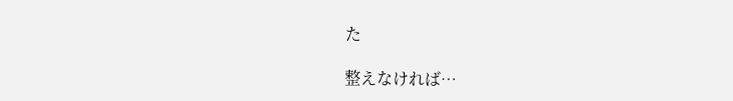た

整えなければ…